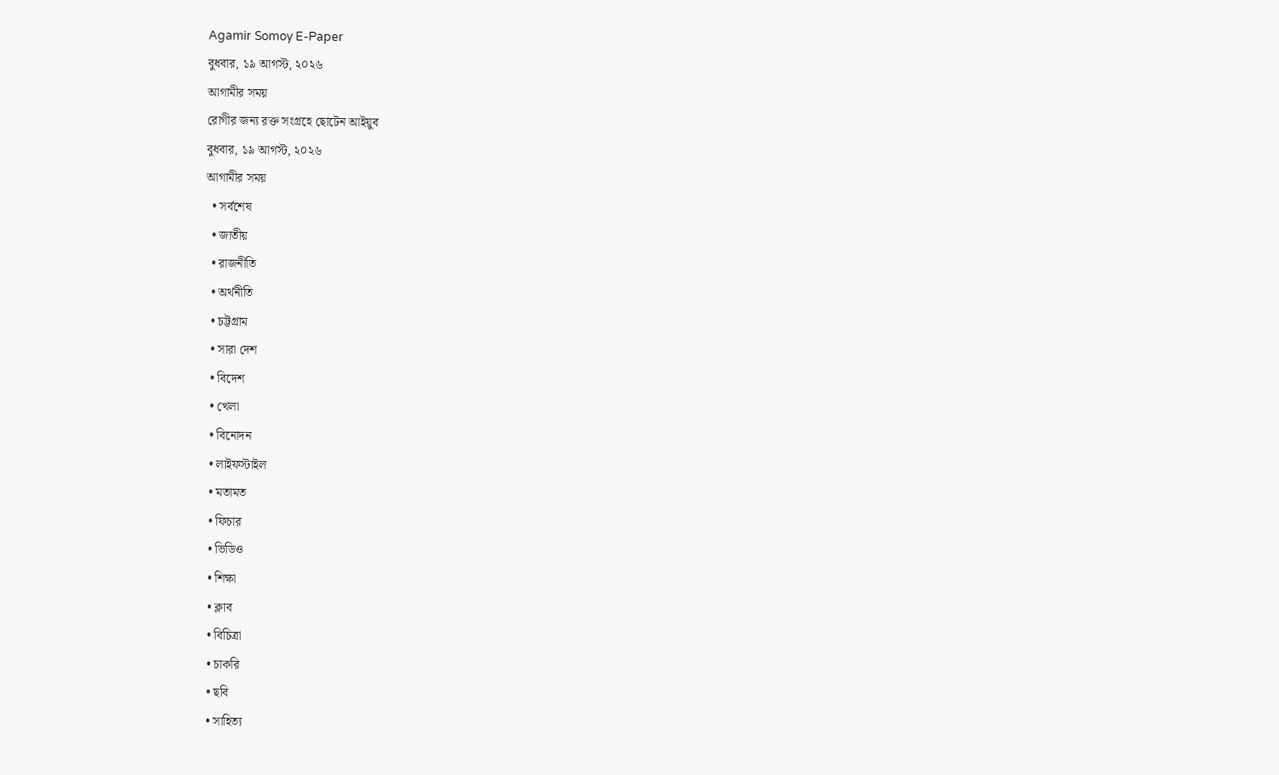Agamir Somoy E-Paper
বুধবার, ১৯ আগস্ট, ২০২৬
আগামীর সময়
রোগীর জন্য রক্ত সংগ্রহে ছোটেন আইয়ুব
বুধবার, ১৯ আগস্ট, ২০২৬
আগামীর সময়
  • সর্বশেষ
  • জাতীয়
  • রাজনীতি
  • অর্থনীতি
  • চট্টগ্রাম
  • সারা দেশ
  • বিদেশ
  • খেলা
  • বিনোদন
  • লাইফস্টাইল
  • মতামত
  • ফিচার
  • ভিডিও
  • শিক্ষা
  • ক্লাব
  • বিচিত্রা
  • চাকরি
  • ছবি
  • সাহিত্য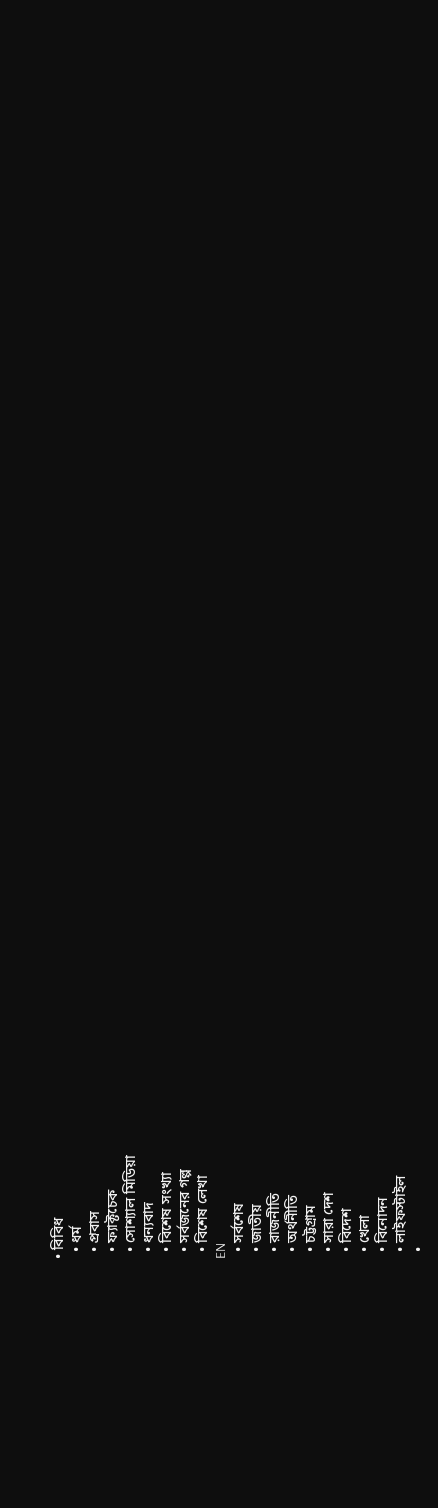• বিবিধ
  • ধর্ম
  • প্রবাস
  • ফ্যাক্টচেক
  • সোশ্যাল মিডিয়া
  • ধন্যবাদ
  • বিশেষ সংখ্যা
  • সর্বজনের গল্প
  • বিশেষ লেখা
EN
  • সর্বশেষ
  • জাতীয়
  • রাজনীতি
  • অর্থনীতি
  • চট্টগ্রাম
  • সারা দেশ
  • বিদেশ
  • খেলা
  • বিনোদন
  • লাইফস্টাইল
  •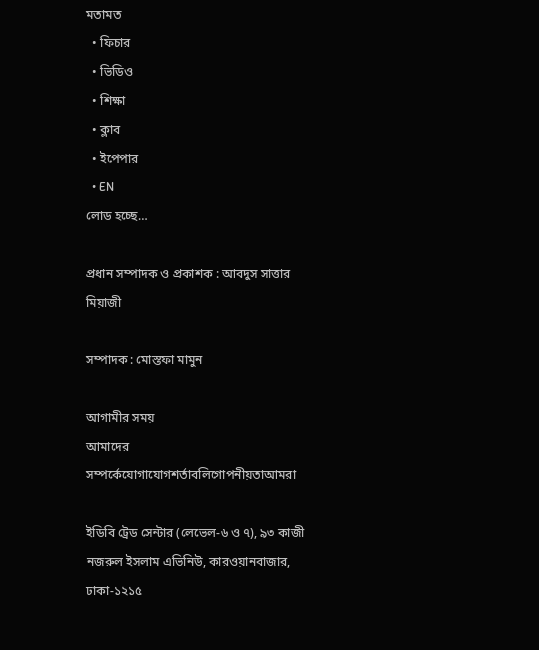মতামত
  • ফিচার
  • ভিডিও
  • শিক্ষা
  • ক্লাব
  • ইপেপার
  • EN
লোড হচ্ছে…

প্রধান সম্পাদক ও প্রকাশক : আবদুস সাত্তার মিয়াজী

সম্পাদক : মোস্তফা মামুন

আগামীর সময়
আমাদের সম্পর্কেযোগাযোগশর্তাবলিগোপনীয়তাআমরা

ইডিবি ট্রেড সেন্টার (লেভেল-৬ ও ৭), ৯৩ কাজী নজরুল ইসলাম এভিনিউ, কারওয়ানবাজার, ঢাকা-১২১৫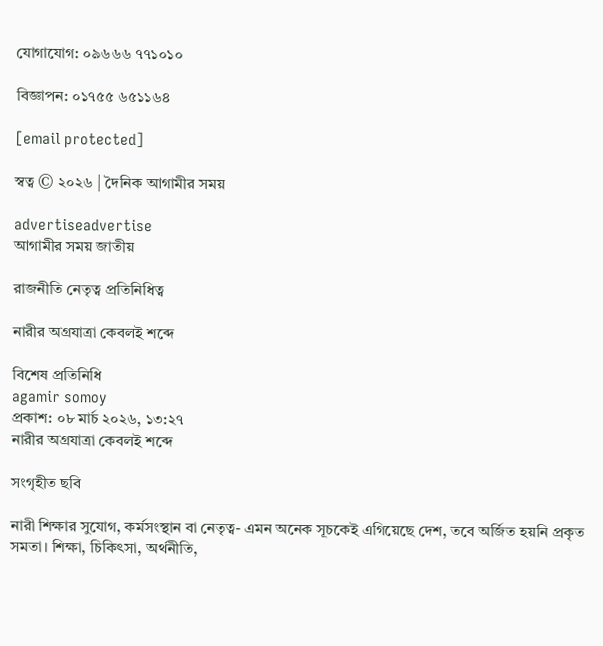যোগাযোগ: ০৯৬৬৬ ৭৭১০১০

বিজ্ঞাপন: ০১৭৫৫ ৬৫১১৬৪

[email protected]

স্বত্ব © ২০২৬ | দৈনিক আগামীর সময়

advertiseadvertise
আগামীর সময় জাতীয়

রাজনীতি নেতৃত্ব প্রতিনিধিত্ব

নারীর অগ্রযাত্রা কেবলই শব্দে

বিশেষ প্রতিনিধি
agamir somoy
প্রকাশ: ০৮ মার্চ ২০২৬, ১৩:২৭
নারীর অগ্রযাত্রা কেবলই শব্দে

সংগৃহীত ছবি

নারী শিক্ষার সুযোগ, কর্মসংস্থান বা নেতৃত্ব- এমন অনেক সূচকেই এগিয়েছে দেশ, তবে অর্জিত হয়নি প্রকৃত সমতা। শিক্ষা, চিকিৎসা, অর্থনীতি,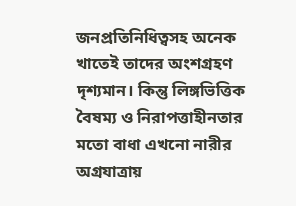জনপ্রতিনিধিত্বসহ অনেক খাতেই তাদের অংশগ্রহণ দৃশ্যমান। কিন্তু লিঙ্গভিত্তিক বৈষম্য ও নিরাপত্তাহীনতার মতো বাধা এখনো নারীর অগ্রযাত্রায়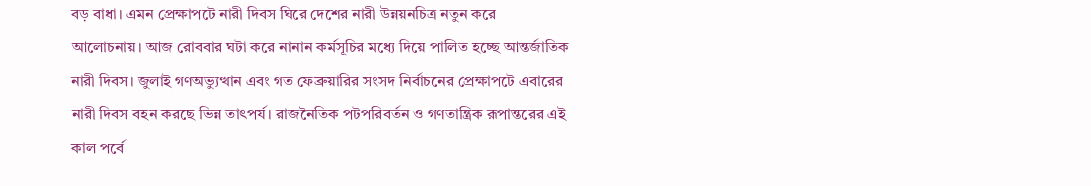বড় বাধা। এমন প্রেক্ষাপটে নারী দিবস ঘিরে দেশের নারী উন্নয়নচিত্র নতুন করে আলোচনায়। আজ রোববার ঘটা করে নানান কর্মসূচির মধ্যে দিয়ে পালিত হচ্ছে আন্তর্জাতিক নারী দিবস। জুলাই গণঅভ্যুত্থান এবং গত ফেব্রুয়ারির সংসদ নির্বাচনের প্রেক্ষাপটে এবারের নারী দিবস বহন করছে ভিন্ন তাৎপর্য। রাজনৈতিক পটপরিবর্তন ও গণতান্ত্রিক রূপান্তরের এই কাল পর্বে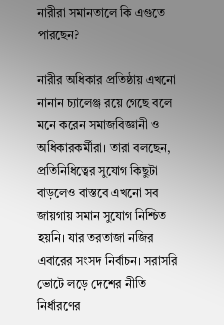নারীরা সমানতালে কি এগুতে পারছেন?

নারীর অধিকার প্রতিষ্ঠায় এখনো নানান চ্যালেঞ্জ রয়ে গেছে বলে মনে করেন সমাজবিজ্ঞানী ও অধিকারকর্মীরা। তারা বলছেন, প্রতিনিধিত্বের সুযোগ কিছুটা বাড়লেও বাস্তবে এখনো সব জায়গায় সমান সুযোগ নিশ্চিত হয়নি। যার তরতাজা নজির এবারের সংসদ নির্বাচন। সরাসরি ভোটে লড়ে দেশের নীতি নির্ধারণের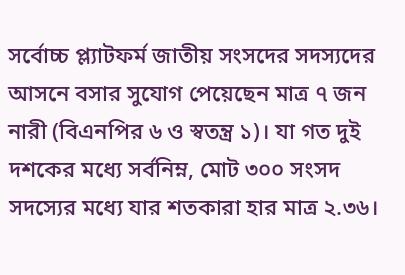সর্বোচ্চ প্ল্যাটফর্ম জাতীয় সংসদের সদস্যদের আসনে বসার সুযোগ পেয়েছেন মাত্র ৭ জন নারী (বিএনপির ৬ ও স্বতন্ত্র ১)। যা গত দুই দশকের মধ্যে সর্বনিম্ন, মোট ৩০০ সংসদ সদস্যের মধ্যে যার শতকারা হার মাত্র ২.৩৬।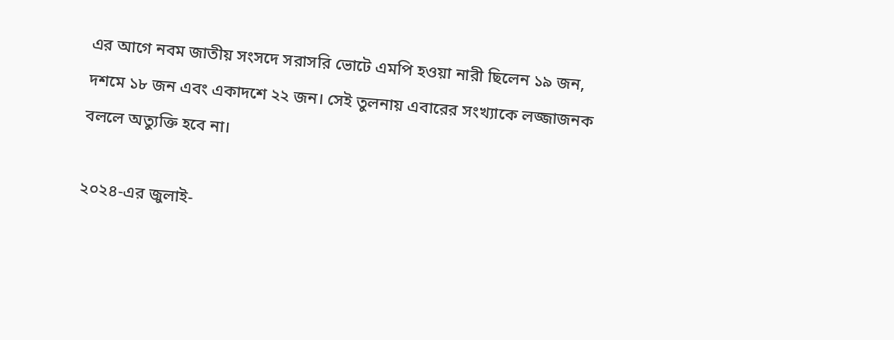এর আগে নবম জাতীয় সংসদে সরাসরি ভোটে এমপি হওয়া নারী ছিলেন ১৯ জন, দশমে ১৮ জন এবং একাদশে ২২ জন। সেই তুলনায় এবারের সংখ্যাকে লজ্জাজনক বললে অত্যুক্তি হবে না।

২০২৪-এর জুলাই-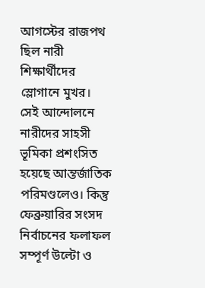আগস্টের রাজপথ ছিল নারী শিক্ষার্থীদের স্লোগানে মুখর। সেই আন্দোলনে নারীদের সাহসী ভূমিকা প্রশংসিত হয়েছে আন্তর্জাতিক পরিমণ্ডলেও। কিন্তু ফেব্রুয়ারির সংসদ নির্বাচনের ফলাফল সম্পূর্ণ উল্টো ও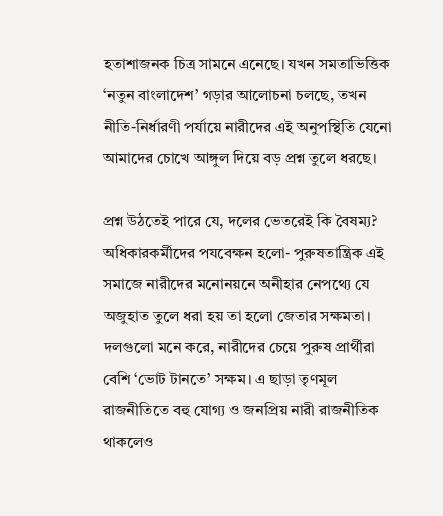হতাশাজনক চিত্র সামনে এনেছে। যখন সমতাভিত্তিক ‘নতুন বাংলাদেশ’ গড়ার আলোচনা চলছে, তখন নীতি-নির্ধারণী পর্যায়ে নারীদের এই অনুপস্থিতি যেনো আমাদের চোখে আঙ্গুল দিয়ে বড় প্রশ্ন তুলে ধরছে।

প্রশ্ন উঠতেই পারে যে, দলের ভেতরেই কি বৈষম্য? অধিকারকর্মীদের পযবেক্ষন হলো- পুরুষতান্ত্রিক এই সমাজে নারীদের মনোনয়নে অনীহার নেপথ্যে যে অজুহাত তুলে ধরা হয় তা হলো জেতার সক্ষমতা। দলগুলো মনে করে, নারীদের চেয়ে পুরুষ প্রার্থীরা বেশি ‘ভোট টানতে’ সক্ষম। এ ছাড়া তৃণমূল রাজনীতিতে বহু যোগ্য ও জনপ্রিয় নারী রাজনীতিক থাকলেও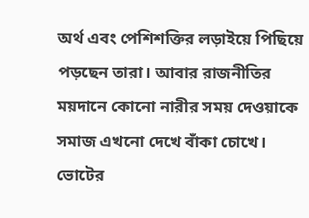অর্থ এবং পেশিশক্তির লড়াইয়ে পিছিয়ে পড়ছেন তারা। আবার রাজনীতির ময়দানে কোনো নারীর সময় দেওয়াকে সমাজ এখনো দেখে বাঁকা চোখে। ভোটের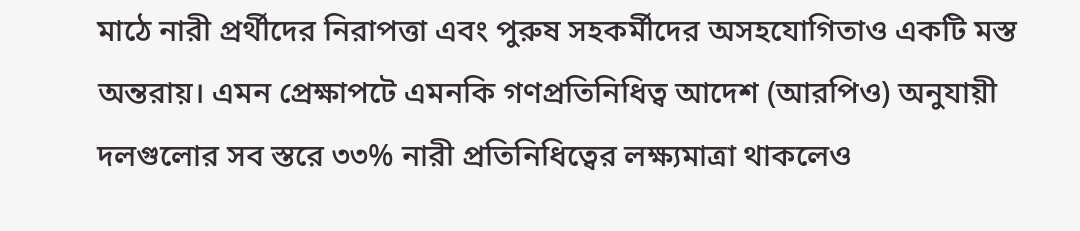মাঠে নারী প্রর্থীদের নিরাপত্তা এবং পুরুষ সহকর্মীদের অসহযোগিতাও একটি মস্ত অন্তরায়। এমন প্রেক্ষাপটে এমনকি গণপ্রতিনিধিত্ব আদেশ (আরপিও) অনুযায়ী দলগুলোর সব স্তরে ৩৩% নারী প্রতিনিধিত্বের লক্ষ্যমাত্রা থাকলেও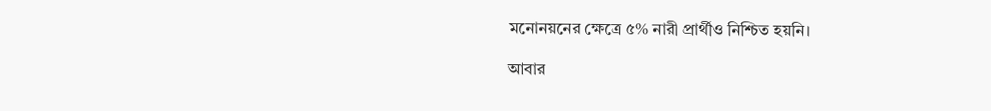মনোনয়নের ক্ষেত্রে ৫% নারী প্রার্থীও নিশ্চিত হয়নি।

আবার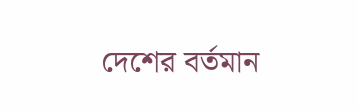দেশের বর্তমান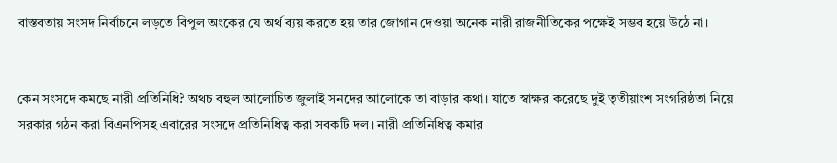বাস্তবতায় সংসদ নির্বাচনে লড়তে বিপুল অংকের যে অর্থ ব্যয় করতে হয় তার জোগান দেওয়া অনেক নারী রাজনীতিকের পক্ষেই সম্ভব হয়ে উঠে না।


কেন সংসদে কমছে নারী প্রতিনিধি? অথচ বহুল আলোচিত জুলাই সনদের আলোকে তা বাড়ার কথা। যাতে স্বাক্ষর করেছে দুই তৃতীয়াংশ সংগরিষ্ঠতা নিয়ে সরকার গঠন করা বিএনপিসহ এবারের সংসদে প্রতিনিধিত্ব করা সবকটি দল। নারী প্রতিনিধিত্ব কমার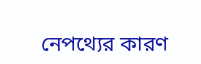নেপথ্যের কারণ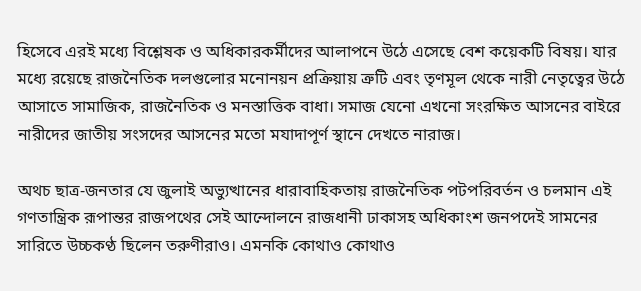হিসেবে এরই মধ্যে বিশ্লেষক ও অধিকারকর্মীদের আলাপনে উঠে এসেছে বেশ কয়েকটি বিষয়। যার মধ্যে রয়েছে রাজনৈতিক দলগুলোর মনোনয়ন প্রক্রিয়ায় ত্রুটি এবং তৃণমূল থেকে নারী নেতৃত্বের উঠে আসাতে সামাজিক, রাজনৈতিক ও মনস্তাত্তিক বাধা। সমাজ যেনো এখনো সংরক্ষিত আসনের বাইরে নারীদের জাতীয় সংসদের আসনের মতো মযাদাপূর্ণ স্থানে দেখতে নারাজ।

অথচ ছাত্র-জনতার যে জুলাই অভ্যুত্থানের ধারাবাহিকতায় রাজনৈতিক পটপরিবর্তন ও চলমান এই গণতান্ত্রিক রূপান্তর রাজপথের সেই আন্দোলনে রাজধানী ঢাকাসহ অধিকাংশ জনপদেই সামনের সারিতে উচ্চকণ্ঠ ছিলেন তরুণীরাও। এমনকি কোথাও কোথাও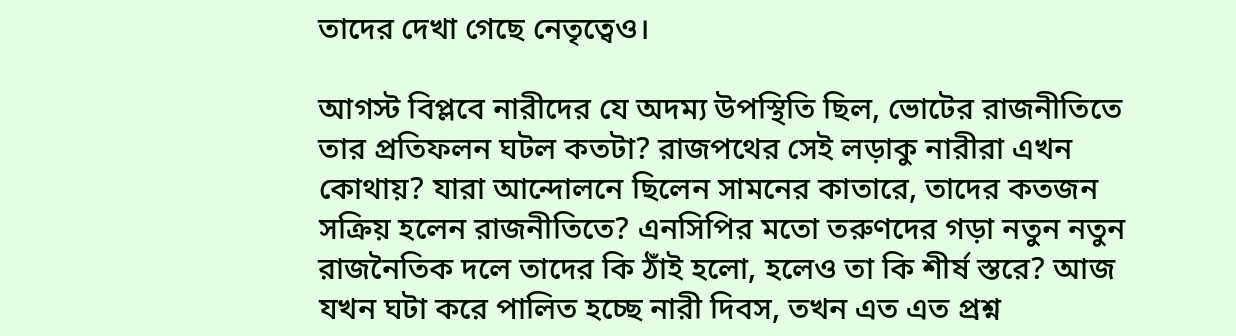তাদের দেখা গেছে নেতৃত্বেও।

আগস্ট বিপ্লবে নারীদের যে অদম্য উপস্থিতি ছিল, ভোটের রাজনীতিতে তার প্রতিফলন ঘটল কতটা? রাজপথের সেই লড়াকু নারীরা এখন কোথায়? যারা আন্দোলনে ছিলেন সামনের কাতারে, তাদের কতজন সক্রিয় হলেন রাজনীতিতে? এনসিপির মতো তরুণদের গড়া নতুন নতুন রাজনৈতিক দলে তাদের কি ঠাঁই হলো, হলেও তা কি শীর্ষ স্তরে? আজ যখন ঘটা করে পালিত হচ্ছে নারী দিবস, তখন এত এত প্রশ্ন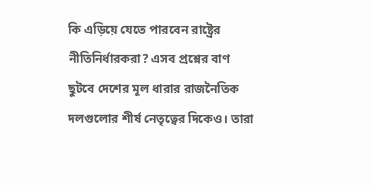কি এড়িয়ে যেতে পারবেন রাষ্ট্রের নীতিনির্ধারকরা? এসব প্রশ্নের বাণ ছুটবে দেশের মূল ধারার রাজনৈতিক দলগুলোর শীর্ষ নেতৃত্বের দিকেও। তারা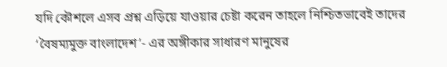যদি কৌশলে এসব প্রশ্ন এড়িয়ে যাওয়ার চেষ্টা করেন তাহলে নিশ্চিতভাবেই তাদের ‘বৈষম্যমুক্ত বাংলাদেশ’- এর অঙ্গীকার সাধারণ মানুষের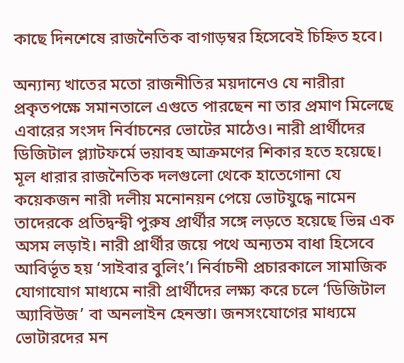কাছে দিনশেষে রাজনৈতিক বাগাড়ম্বর হিসেবেই চিহ্নিত হবে।

অন্যান্য খাতের মতো রাজনীতির ময়দানেও যে নারীরা প্রকৃতপক্ষে সমানতালে এগুতে পারছেন না তার প্রমাণ মিলেছে এবারের সংসদ নির্বাচনের ভোটের মাঠেও। নারী প্রার্থীদের ডিজিটাল প্ল্যাটফর্মে ভয়াবহ আক্রমণের শিকার হতে হয়েছে। মূল ধারার রাজনৈতিক দলগুলো থেকে হাতেগোনা যে কয়েকজন নারী দলীয় মনোনয়ন পেয়ে ভোটযুদ্ধে নামেন তাদেরকে প্রতিদ্বন্দ্বী পুরুষ প্রার্থীর সঙ্গে লড়তে হয়েছে ভিন্ন এক অসম লড়াই। নারী প্রার্থীর জয়ে পথে অন্যতম বাধা হিসেবে আবির্ভূত হয় ‘সাইবার বুলিং’। নির্বাচনী প্রচারকালে সামাজিক যোগাযোগ মাধ্যমে নারী প্রার্থীদের লক্ষ্য করে চলে ‘ডিজিটাল অ্যাবিউজ’ বা অনলাইন হেনস্তা। জনসংযোগের মাধ্যমে ভোটারদের মন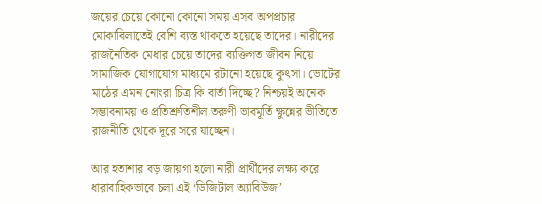জয়ের চেয়ে কোনো কোনো সময় এসব অপপ্রচার মোকাবিলাতেই বেশি ব্যস্ত থাকতে হয়েছে তাদের। নারীদের রাজনৈতিক মেধার চেয়ে তাদের ব্যক্তিগত জীবন নিয়ে সামাজিক যোগাযোগ মাধ্যমে রটানো হয়েছে কুৎসা। ভোটের মাঠের এমন নোংরা চিত্র কি বার্তা দিচ্ছে? নিশ্চয়ই অনেক সম্ভাবনাময় ও প্রতিশ্রুতিশীল তরুণী ভাবমূর্তি ক্ষুন্নের ভীতিতে রাজনীতি থেকে দূরে সরে যাচ্ছেন।

আর হতাশার বড় জায়গা হলো নারী প্রার্থীদের লক্ষ্য করে ধারাবাহিকভাবে চলা এই ‘ডিজিটাল অ্যাবিউজ’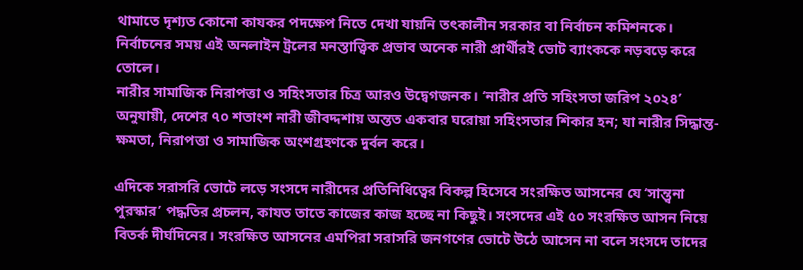থামাতে দৃশ্যত কোনো কাযকর পদক্ষেপ নিতে দেখা যায়নি তৎকালীন সরকার বা নির্বাচন কমিশনকে। নির্বাচনের সময় এই অনলাইন ট্রলের মনস্তাত্ত্বিক প্রভাব অনেক নারী প্রার্থীরই ভোট ব্যাংককে নড়বড়ে করে তোলে।
নারীর সামাজিক নিরাপত্তা ও সহিংসতার চিত্র আরও উদ্বেগজনক। ‘নারীর প্রতি সহিংসতা জরিপ ২০২৪’ অনুযায়ী, দেশের ৭০ শতাংশ নারী জীবদ্দশায় অন্তত একবার ঘরোয়া সহিংসতার শিকার হন; যা নারীর সিদ্ধান্ত-ক্ষমতা, নিরাপত্তা ও সামাজিক অংশগ্রহণকে দুর্বল করে।

এদিকে সরাসরি ভোটে লড়ে সংসদে নারীদের প্রতিনিধিত্বের বিকল্প হিসেবে সংরক্ষিত আসনের যে ‘সান্ত্বনা পুরস্কার’ পদ্ধতির প্রচলন, কাযত তাতে কাজের কাজ হচ্ছে না কিছুই। সংসদের এই ৫০ সংরক্ষিত আসন নিয়ে বিতর্ক দীর্ঘদিনের। সংরক্ষিত আসনের এমপিরা সরাসরি জনগণের ভোটে উঠে আসেন না বলে সংসদে তাদের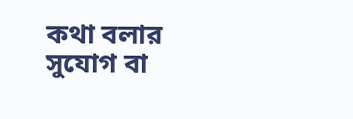কথা বলার সুযোগ বা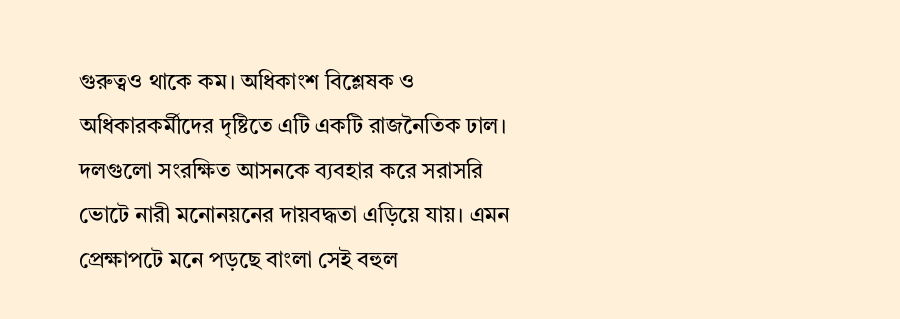গুরুত্বও থাকে কম। অধিকাংশ বিশ্লেষক ও অধিকারকর্মীদের দৃষ্টিতে এটি একটি রাজনৈতিক ঢাল। দলগুলো সংরক্ষিত আসনকে ব্যবহার করে সরাসরি ভোটে নারী মনোনয়নের দায়বদ্ধতা এড়িয়ে যায়। এমন প্রেক্ষাপটে মনে পড়ছে বাংলা সেই বহুল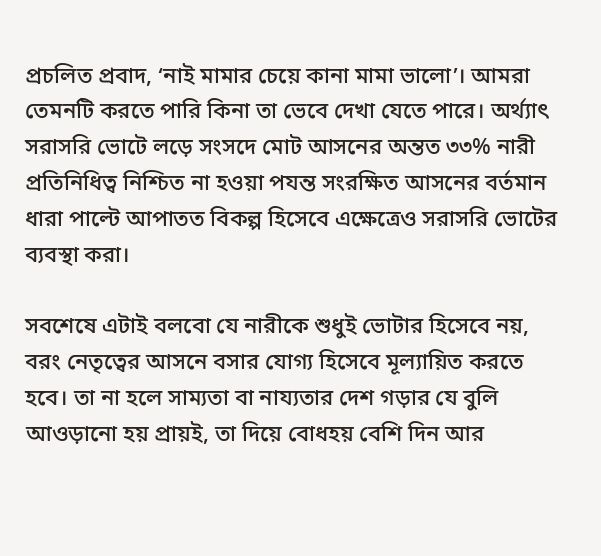প্রচলিত প্রবাদ, ‘নাই মামার চেয়ে কানা মামা ভালো’। আমরা তেমনটি করতে পারি কিনা তা ভেবে দেখা যেতে পারে। অর্থ্যাৎ সরাসরি ভোটে লড়ে সংসদে মোট আসনের অন্তত ৩৩% নারী প্রতিনিধিত্ব নিশ্চিত না হওয়া পযন্ত সংরক্ষিত আসনের বর্তমান ধারা পাল্টে আপাতত বিকল্প হিসেবে এক্ষেত্রেও সরাসরি ভোটের ব্যবস্থা করা।

সবশেষে এটাই বলবো যে নারীকে শুধুই ভোটার হিসেবে নয়, বরং নেতৃত্বের আসনে বসার যোগ্য হিসেবে মূল্যায়িত করতে হবে। তা না হলে সাম্যতা বা নায্যতার দেশ গড়ার যে বুলি আওড়ানো হয় প্রায়ই, তা দিয়ে বোধহয় বেশি দিন আর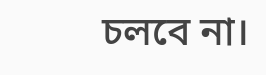চলবে না।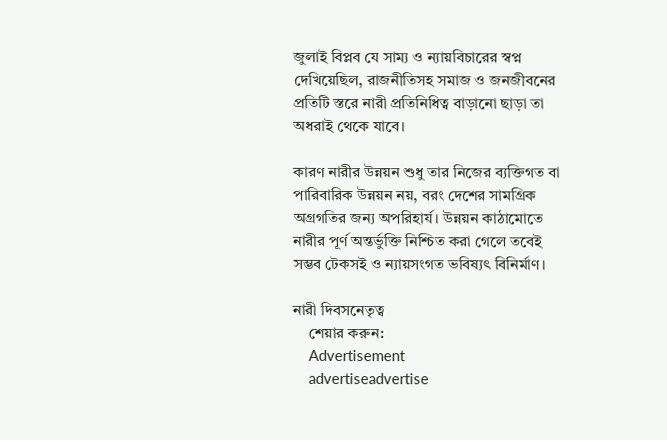জুলাই বিপ্লব যে সাম্য ও ন্যায়বিচারের স্বপ্ন দেখিয়েছিল, রাজনীতিসহ সমাজ ও জনজীবনের প্রতিটি স্তরে নারী প্রতিনিধিত্ব বাড়ানো ছাড়া তা অধরাই থেকে যাবে।

কারণ নারীর উন্নয়ন শুধু তার নিজের ব্যক্তিগত বা পারিবারিক উন্নয়ন নয়, বরং দেশের সামগ্রিক অগ্রগতির জন্য অপরিহার্য। উন্নয়ন কাঠামোতে নারীর পূর্ণ অন্তর্ভুক্তি নিশ্চিত করা গেলে তবেই সম্ভব টেকসই ও ন্যায়সংগত ভবিষ্যৎ বিনির্মাণ।

নারী দিবসনেতৃত্ব
    শেয়ার করুন:
    Advertisement
    advertiseadvertise